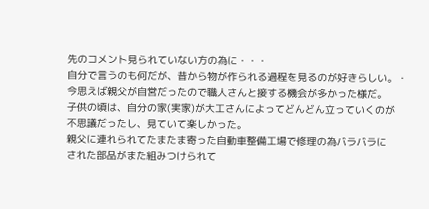先のコメント見られていない方の為に・・・
自分で言うのも何だが、昔から物が作られる過程を見るのが好きらしい。・
今思えば親父が自営だったので職人さんと接する機会が多かった様だ。
子供の頃は、自分の家(実家)が大工さんによってどんどん立っていくのが
不思議だったし、見ていて楽しかった。
親父に連れられてたまたま寄った自動車整備工場で修理の為バラバラに
された部品がまた組みつけられて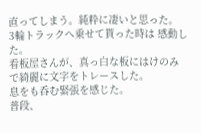直ってしまう。純粋に凄いと思った。
3輪トラックへ乗せて貰った時は 感動した。
看板屋さんが、真っ白な板にはけのみで綺麗に文字をトレースした。
息をも呑む緊張を感じた。
普段、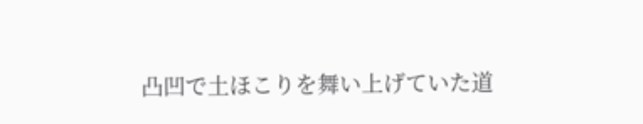凸凹で土ほこりを舞い上げていた道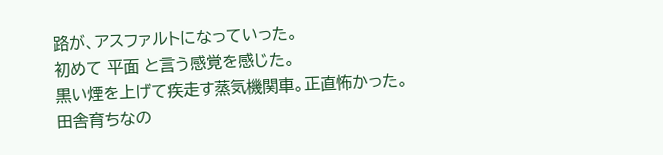路が、アスファルトになっていった。
初めて 平面 と言う感覚を感じた。
黒い煙を上げて疾走す蒸気機関車。正直怖かった。
田舎育ちなの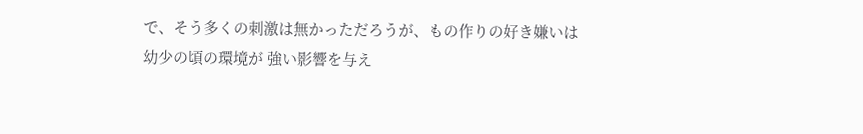で、そう多くの刺激は無かっただろうが、もの作りの好き嫌いは
幼少の頃の環境が 強い影響を与え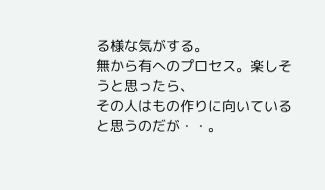る様な気がする。
無から有へのプロセス。楽しそうと思ったら、
その人はもの作りに向いていると思うのだが・・。